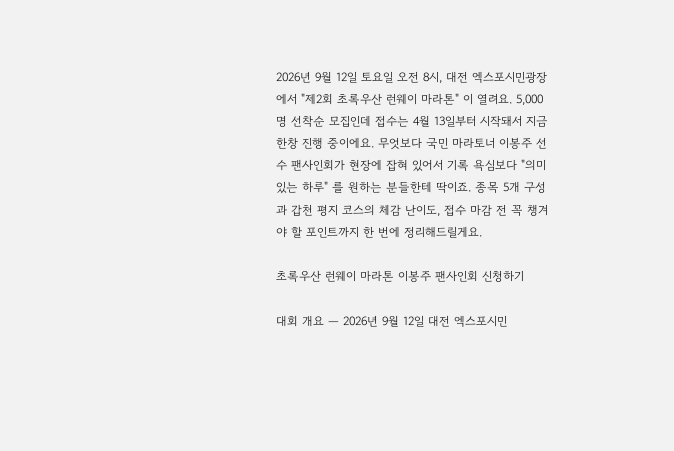2026년 9월 12일 토요일 오전 8시, 대전 엑스포시민광장에서 "제2회 초록우산 런웨이 마라톤" 이 열려요. 5,000명 선착순 모집인데 접수는 4월 13일부터 시작돼서 지금 한창 진행 중이에요. 무엇보다 국민 마라토너 이봉주 선수 팬사인회가 현장에 잡혀 있어서 기록 욕심보다 "의미 있는 하루" 를 원하는 분들한테 딱이죠. 종목 5개 구성과 갑천 평지 코스의 체감 난이도, 접수 마감 전 꼭 챙겨야 할 포인트까지 한 번에 정리해드릴게요.

초록우산 런웨이 마라톤 이봉주 팬사인회 신청하기

대회 개요 — 2026년 9월 12일 대전 엑스포시민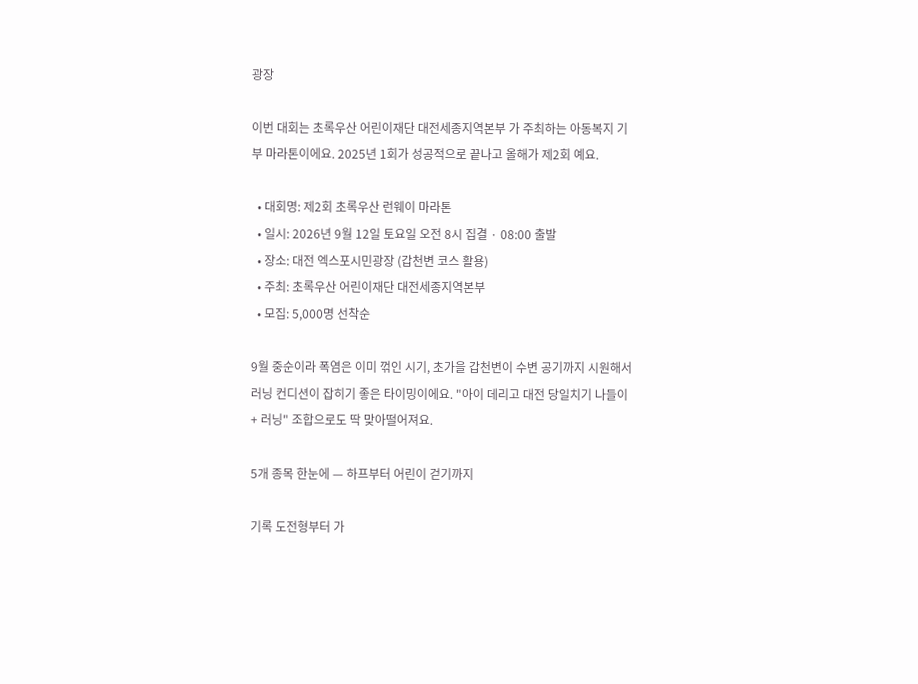광장

이번 대회는 초록우산 어린이재단 대전세종지역본부 가 주최하는 아동복지 기부 마라톤이에요. 2025년 1회가 성공적으로 끝나고 올해가 제2회 예요.

  • 대회명: 제2회 초록우산 런웨이 마라톤
  • 일시: 2026년 9월 12일 토요일 오전 8시 집결 · 08:00 출발
  • 장소: 대전 엑스포시민광장 (갑천변 코스 활용)
  • 주최: 초록우산 어린이재단 대전세종지역본부
  • 모집: 5,000명 선착순

9월 중순이라 폭염은 이미 꺾인 시기, 초가을 갑천변이 수변 공기까지 시원해서 러닝 컨디션이 잡히기 좋은 타이밍이에요. "아이 데리고 대전 당일치기 나들이 + 러닝" 조합으로도 딱 맞아떨어져요.

5개 종목 한눈에 — 하프부터 어린이 걷기까지

기록 도전형부터 가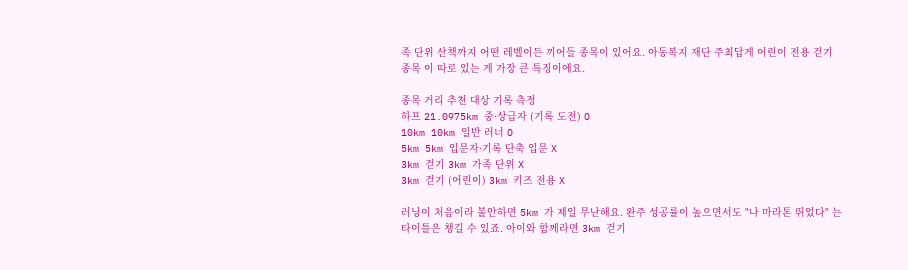족 단위 산책까지 어떤 레벨이든 끼어들 종목이 있어요. 아동복지 재단 주최답게 어린이 전용 걷기 종목 이 따로 있는 게 가장 큰 특징이에요.

종목 거리 추천 대상 기록 측정
하프 21.0975km 중·상급자 (기록 도전) O
10km 10km 일반 러너 O
5km 5km 입문자·기록 단축 입문 X
3km 걷기 3km 가족 단위 X
3km 걷기 (어린이) 3km 키즈 전용 X

러닝이 처음이라 불안하면 5km 가 제일 무난해요. 완주 성공률이 높으면서도 "나 마라톤 뛰었다" 는 타이틀은 챙길 수 있죠. 아이와 함께라면 3km 걷기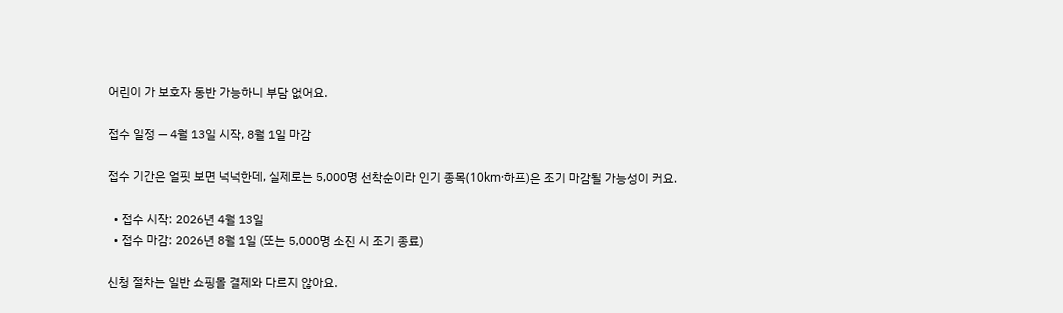어린이 가 보호자 동반 가능하니 부담 없어요.

접수 일정 — 4월 13일 시작, 8월 1일 마감

접수 기간은 얼핏 보면 넉넉한데, 실제로는 5,000명 선착순이라 인기 종목(10km·하프)은 조기 마감될 가능성이 커요.

  • 접수 시작: 2026년 4월 13일
  • 접수 마감: 2026년 8월 1일 (또는 5,000명 소진 시 조기 종료)

신청 절차는 일반 쇼핑몰 결제와 다르지 않아요.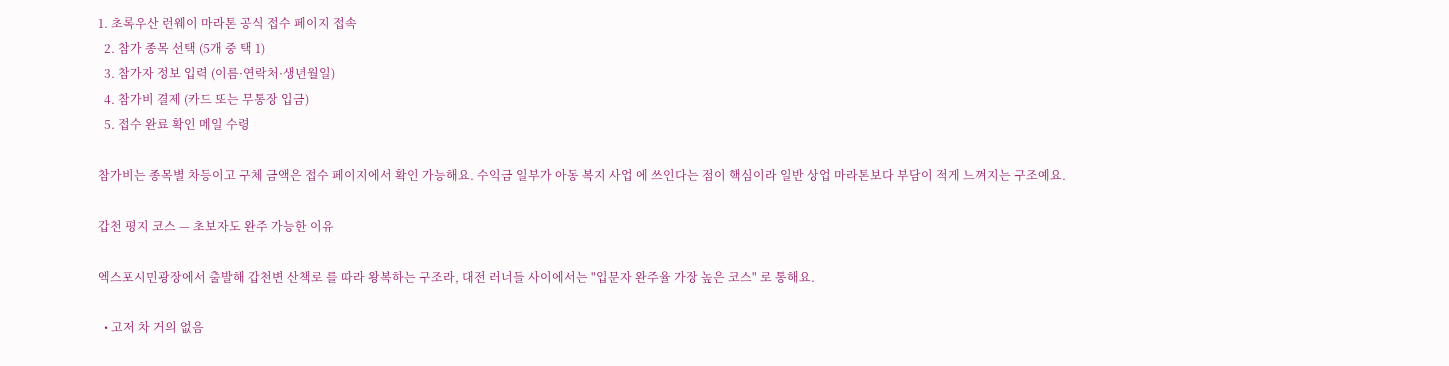1. 초록우산 런웨이 마라톤 공식 접수 페이지 접속
  2. 참가 종목 선택 (5개 중 택 1)
  3. 참가자 정보 입력 (이름·연락처·생년월일)
  4. 참가비 결제 (카드 또는 무통장 입금)
  5. 접수 완료 확인 메일 수령

참가비는 종목별 차등이고 구체 금액은 접수 페이지에서 확인 가능해요. 수익금 일부가 아동 복지 사업 에 쓰인다는 점이 핵심이라 일반 상업 마라톤보다 부담이 적게 느껴지는 구조예요.

갑천 평지 코스 — 초보자도 완주 가능한 이유

엑스포시민광장에서 출발해 갑천변 산책로 를 따라 왕복하는 구조라, 대전 러너들 사이에서는 "입문자 완주율 가장 높은 코스" 로 통해요.

  • 고저 차 거의 없음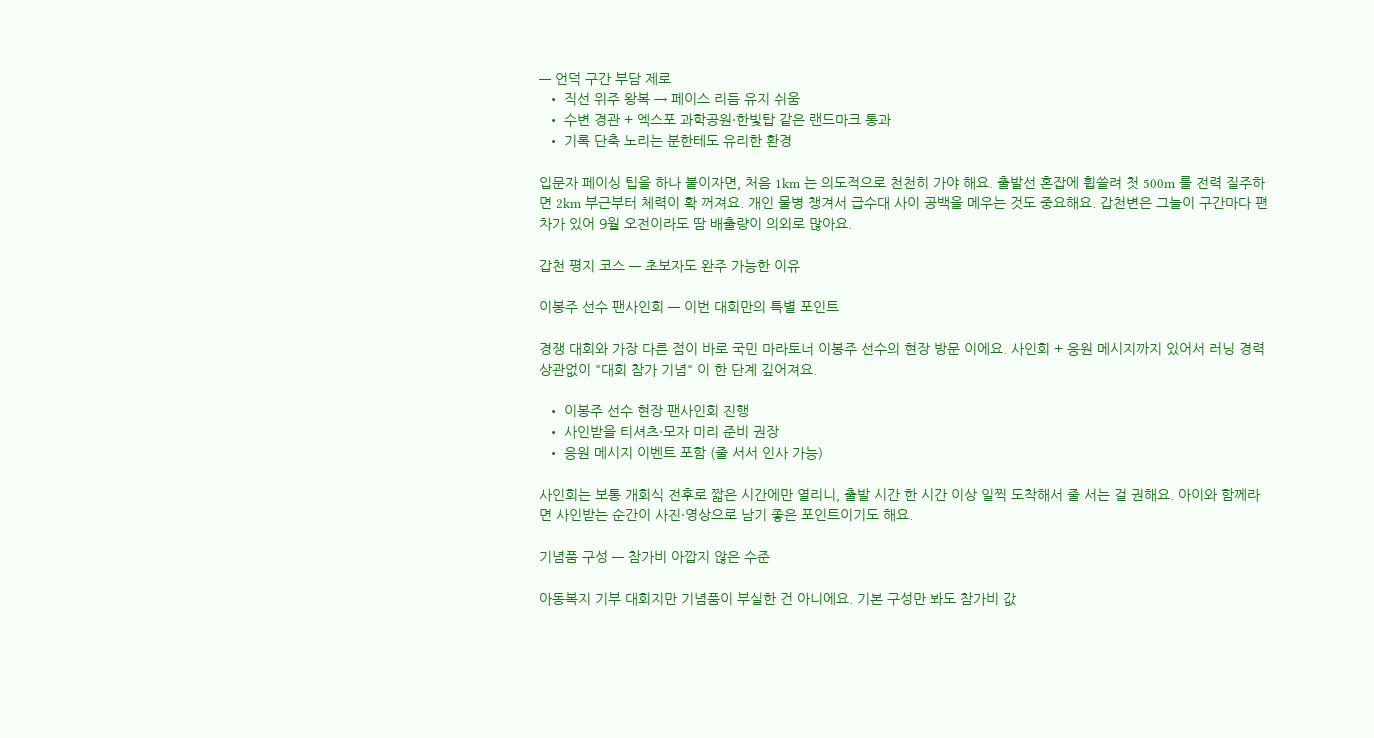— 언덕 구간 부담 제로
  • 직선 위주 왕복 → 페이스 리듬 유지 쉬움
  • 수변 경관 + 엑스포 과학공원·한빛탑 같은 랜드마크 통과
  • 기록 단축 노리는 분한테도 유리한 환경

입문자 페이싱 팁을 하나 붙이자면, 처음 1km 는 의도적으로 천천히 가야 해요. 출발선 혼잡에 휩쓸려 첫 500m 를 전력 질주하면 2km 부근부터 체력이 확 꺼져요. 개인 물병 챙겨서 급수대 사이 공백을 메우는 것도 중요해요. 갑천변은 그늘이 구간마다 편차가 있어 9월 오전이라도 땀 배출량이 의외로 많아요.

갑천 평지 코스 — 초보자도 완주 가능한 이유

이봉주 선수 팬사인회 — 이번 대회만의 특별 포인트

경쟁 대회와 가장 다른 점이 바로 국민 마라토너 이봉주 선수의 현장 방문 이에요. 사인회 + 응원 메시지까지 있어서 러닝 경력 상관없이 "대회 참가 기념" 이 한 단계 깊어져요.

  • 이봉주 선수 현장 팬사인회 진행
  • 사인받을 티셔츠·모자 미리 준비 권장
  • 응원 메시지 이벤트 포함 (줄 서서 인사 가능)

사인회는 보통 개회식 전후로 짧은 시간에만 열리니, 출발 시간 한 시간 이상 일찍 도착해서 줄 서는 걸 권해요. 아이와 함께라면 사인받는 순간이 사진·영상으로 남기 좋은 포인트이기도 해요.

기념품 구성 — 참가비 아깝지 않은 수준

아동복지 기부 대회지만 기념품이 부실한 건 아니에요. 기본 구성만 봐도 참가비 값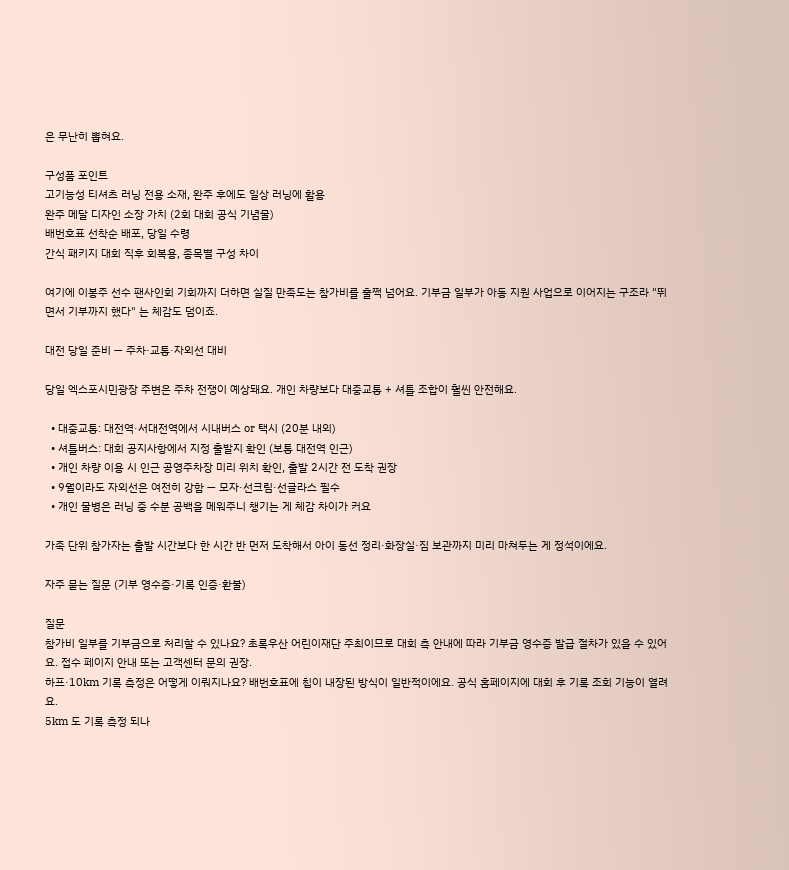은 무난히 뽑혀요.

구성품 포인트
고기능성 티셔츠 러닝 전용 소재, 완주 후에도 일상 러닝에 활용
완주 메달 디자인 소장 가치 (2회 대회 공식 기념물)
배번호표 선착순 배포, 당일 수령
간식 패키지 대회 직후 회복용, 종목별 구성 차이

여기에 이봉주 선수 팬사인회 기회까지 더하면 실질 만족도는 참가비를 훌쩍 넘어요. 기부금 일부가 아동 지원 사업으로 이어지는 구조라 "뛰면서 기부까지 했다" 는 체감도 덤이죠.

대전 당일 준비 — 주차·교통·자외선 대비

당일 엑스포시민광장 주변은 주차 전쟁이 예상돼요. 개인 차량보다 대중교통 + 셔틀 조합이 훨씬 안전해요.

  • 대중교통: 대전역·서대전역에서 시내버스 or 택시 (20분 내외)
  • 셔틀버스: 대회 공지사항에서 지정 출발지 확인 (보통 대전역 인근)
  • 개인 차량 이용 시 인근 공영주차장 미리 위치 확인, 출발 2시간 전 도착 권장
  • 9월이라도 자외선은 여전히 강함 — 모자·선크림·선글라스 필수
  • 개인 물병은 러닝 중 수분 공백을 메워주니 챙기는 게 체감 차이가 커요

가족 단위 참가자는 출발 시간보다 한 시간 반 먼저 도착해서 아이 동선 정리·화장실·짐 보관까지 미리 마쳐두는 게 정석이에요.

자주 묻는 질문 (기부 영수증·기록 인증·환불)

질문
참가비 일부를 기부금으로 처리할 수 있나요? 초록우산 어린이재단 주최이므로 대회 측 안내에 따라 기부금 영수증 발급 절차가 있을 수 있어요. 접수 페이지 안내 또는 고객센터 문의 권장.
하프·10km 기록 측정은 어떻게 이뤄지나요? 배번호표에 칩이 내장된 방식이 일반적이에요. 공식 홈페이지에 대회 후 기록 조회 기능이 열려요.
5km 도 기록 측정 되나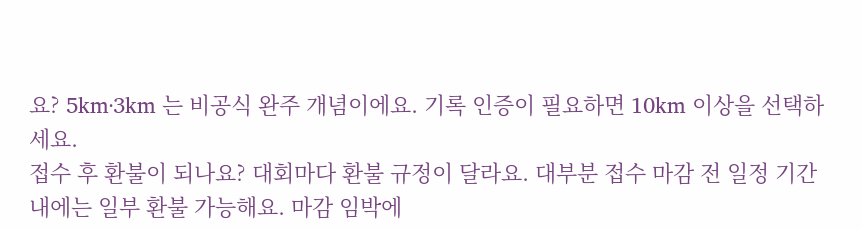요? 5km·3km 는 비공식 완주 개념이에요. 기록 인증이 필요하면 10km 이상을 선택하세요.
접수 후 환불이 되나요? 대회마다 환불 규정이 달라요. 대부분 접수 마감 전 일정 기간 내에는 일부 환불 가능해요. 마감 임박에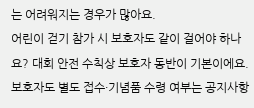는 어려워지는 경우가 많아요.
어린이 걷기 참가 시 보호자도 같이 걸어야 하나요? 대회 안전 수칙상 보호자 동반이 기본이에요. 보호자도 별도 접수·기념품 수령 여부는 공지사항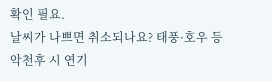확인 필요.
날씨가 나쁘면 취소되나요? 태풍·호우 등 악천후 시 연기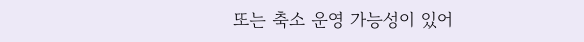또는 축소 운영 가능성이 있어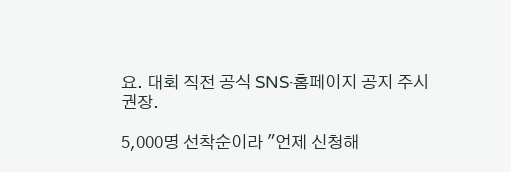요. 대회 직전 공식 SNS·홈페이지 공지 주시 권장.

5,000명 선착순이라 "언제 신청해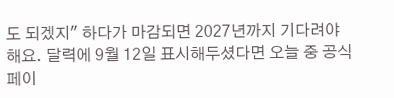도 되겠지" 하다가 마감되면 2027년까지 기다려야 해요. 달력에 9월 12일 표시해두셨다면 오늘 중 공식 페이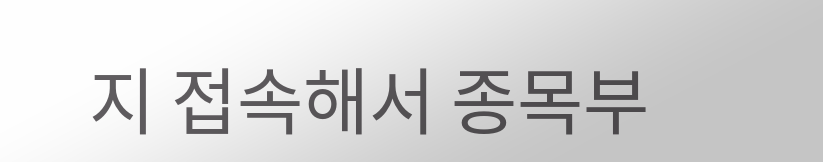지 접속해서 종목부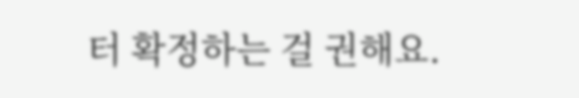터 확정하는 걸 권해요.